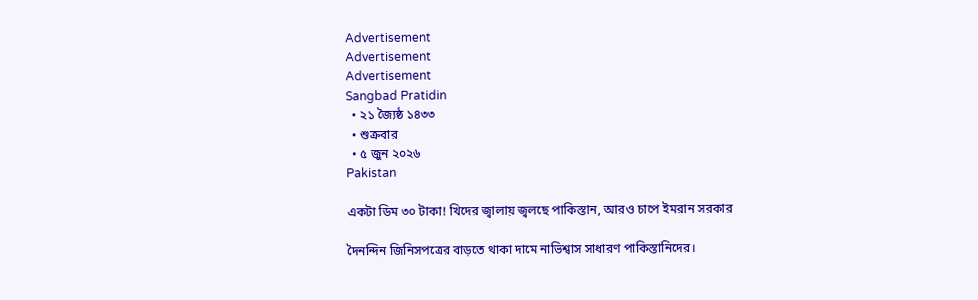Advertisement
Advertisement
Advertisement
Sangbad Pratidin
  • ২১ জ্যৈষ্ঠ ১৪৩৩
  • শুক্রবার
  • ৫ জুন ২০২৬
Pakistan

একটা ডিম ৩০ টাকা! খিদের জ্বালায় জ্বলছে পাকিস্তান, আরও চাপে ইমরান সরকার

দৈনন্দিন জিনিসপত্রের বাড়তে থাকা দামে নাভিশ্বাস সাধারণ পাকিস্তানিদের।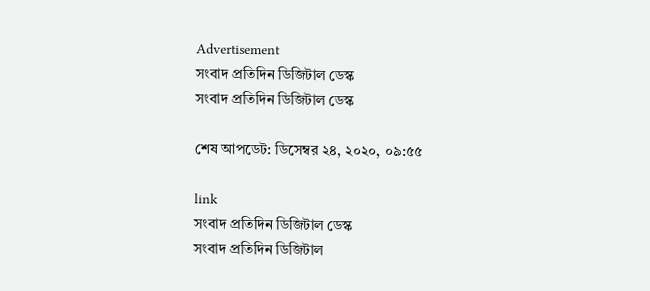Advertisement
সংবাদ প্রতিদিন ডিজিটাল ডেস্ক
সংবাদ প্রতিদিন ডিজিটাল ডেস্ক

শেষ আপডেট: ডিসেম্বর ২৪, ২০২০, ০৯:৫৫

link
সংবাদ প্রতিদিন ডিজিটাল ডেস্ক
সংবাদ প্রতিদিন ডিজিটাল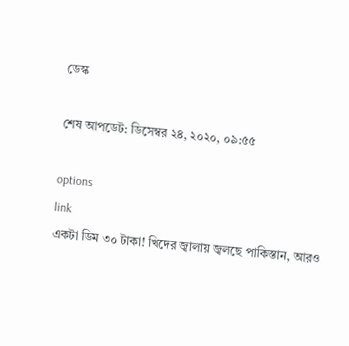ডেস্ক

শেষ আপডেট: ডিসেম্বর ২৪, ২০২০, ০৯:৫৫

options
link
একটা ডিম ৩০ টাকা! খিদের জ্বালায় জ্বলছে পাকিস্তান, আরও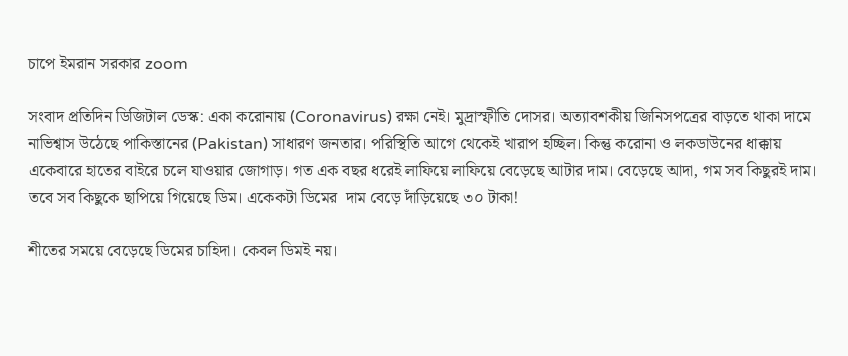চাপে ইমরান সরকার zoom

সংবাদ প্রতিদিন ডিজিটাল ডেস্ক: একা করোনায় (Coronavirus) রক্ষা নেই। মুদ্রাস্ফীতি দোসর। অত্যাবশকীয় জিনিসপত্রের বাড়তে থাকা দামে নাভিশ্বাস উঠেছে পাকিস্তানের (Pakistan) সাধারণ জনতার। পরিস্থিতি আগে থেকেই খারাপ হচ্ছিল। কিন্তু করোনা ও লকডাউনের ধাক্কায় একেবারে হাতের বাইরে চলে যাওয়ার জোগাড়। গত এক বছর ধরেই লাফিয়ে লাফিয়ে বেড়েছে আটার দাম। বেড়েছে আদা, গম সব কিছুরই দাম। তবে সব কিছুকে ছাপিয়ে গিয়েছে ডিম। একেকটা ডিমের  দাম বেড়ে দাঁড়িয়েছে ৩০ টাকা!

শীতের সময়ে বেড়েছে ডিমের চাহিদা। কেবল ডিমই নয়।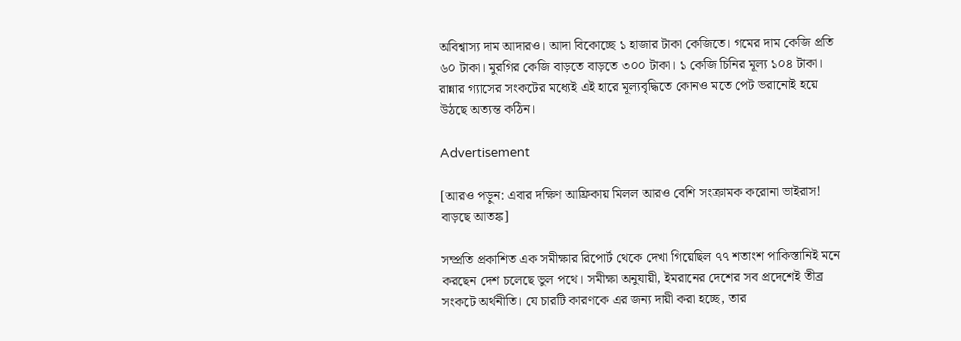অবিশ্বাস্য দাম আদারও। আদা বিকোচ্ছে ১ হাজার টাকা কেজিতে। গমের দাম কেজি প্রতি ৬০ টাকা। মুরগির কেজি বাড়তে বাড়তে ৩০০ টাকা। ১ কেজি চিনির মূল্য ১০৪ টাকা। রান্নার গ্যাসের সংকটের মধ্যেই এই হারে মূল্যবৃদ্ধিতে কোনও মতে পেট ভরানোই হয়ে উঠছে অত্যন্ত কঠিন।

Advertisement

[আরও পড়ুন: এবার দক্ষিণ আফ্রিকায় মিলল আরও বেশি সংক্রামক করোনা ভাইরাস! বাড়ছে আতঙ্ক]

সম্প্রতি প্রকাশিত এক সমীক্ষার রিপোর্ট থেকে দেখা গিয়েছিল ৭৭ শতাংশ পাকিস্তানিই মনে করছেন দেশ চলেছে ভুল পথে। সমীক্ষা অনুযায়ী, ইমরানের দেশের সব প্রদেশেই তীব্র সংকটে অর্থনীতি। যে চারটি কারণকে এর জন্য দায়ী করা হচ্ছে, তার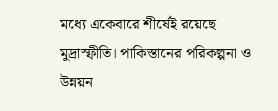মধ্যে একেবারে শীর্ষেই রয়েছে মুদ্রাস্ফীতি। পাকিস্তানের পরিকল্পনা ও উন্নয়ন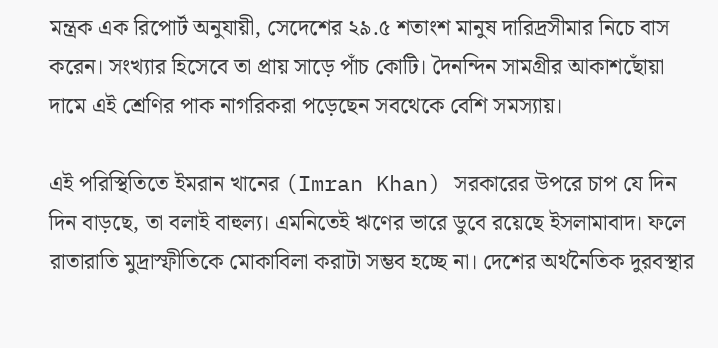মন্ত্রক এক রিপোর্ট অনুযায়ী, সেদেশের ২৯.৫ শতাংশ মানুষ দারিদ্রসীমার নিচে বাস করেন। সংখ্যার হিসেবে তা প্রায় সাড়ে পাঁচ কোটি। দৈনন্দিন সামগ্রীর আকাশছোঁয়া দামে এই শ্রেণির পাক নাগরিকরা পড়েছেন সবথেকে বেশি সমস্যায়।

এই পরিস্থিতিতে ইমরান খানের (Imran Khan) সরকারের উপরে চাপ যে দিন দিন বাড়ছে, তা বলাই বাহুল্য। এমনিতেই ঋণের ভারে ডুবে রয়েছে ইসলামাবাদ। ফলে রাতারাতি মুদ্রাস্ফীতিকে মোকাবিলা করাটা সম্ভব হচ্ছে না। দেশের অর্থনৈতিক দুরবস্থার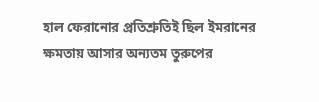হাল ফেরানোর প্রতিশ্রুতিই ছিল ইমরানের ক্ষমতায় আসার অন্যতম তুরুপের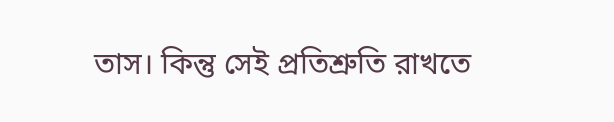তাস। কিন্তু সেই প্রতিশ্রুতি রাখতে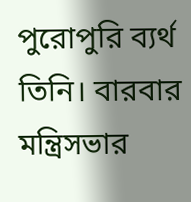পুরোপুরি ব্যর্থ তিনি। বারবার মন্ত্রিসভার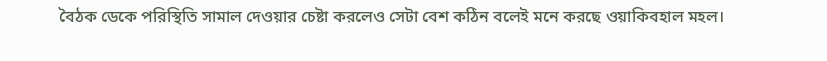বৈঠক ডেকে পরিস্থিতি সামাল দেওয়ার চেষ্টা করলেও সেটা বেশ কঠিন বলেই মনে করছে ওয়াকিবহাল মহল।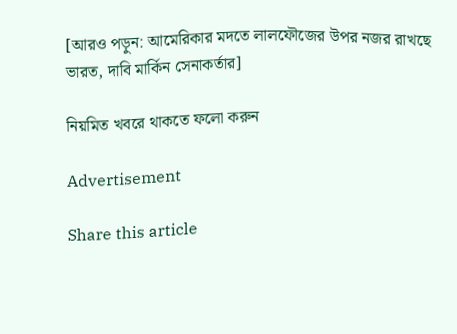[আরও পড়ুন: আমেরিকার মদতে লালফৌজের উপর নজর রাখছে ভারত, দাবি মার্কিন সেনাকর্তার]

নিয়মিত খবরে থাকতে ফলো করুন

Advertisement

Share this article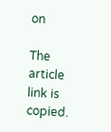on

The article link is copied.